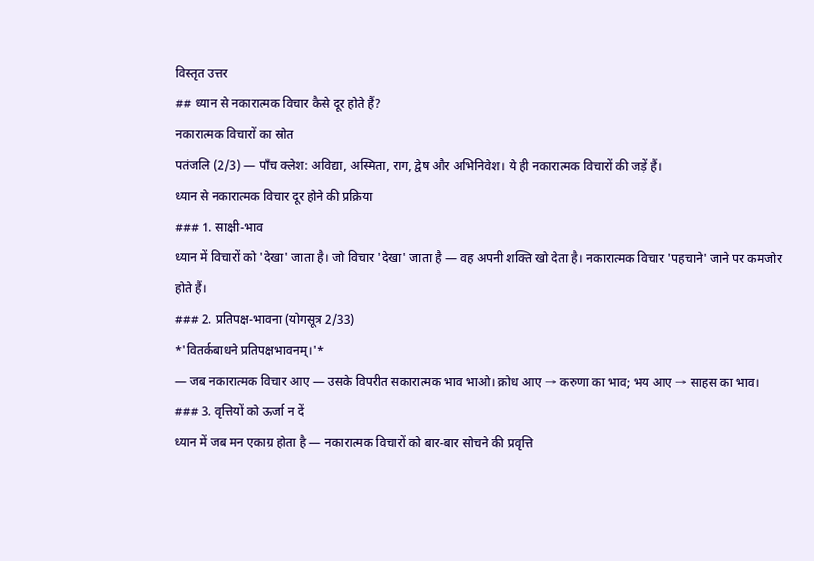विस्तृत उत्तर
## ध्यान से नकारात्मक विचार कैसे दूर होते हैं?
नकारात्मक विचारों का स्रोत
पतंजलि (2/3) — पाँच क्लेश: अविद्या, अस्मिता, राग, द्वेष और अभिनिवेश। ये ही नकारात्मक विचारों की जड़ें हैं।
ध्यान से नकारात्मक विचार दूर होने की प्रक्रिया
### 1. साक्षी-भाव
ध्यान में विचारों को 'देखा' जाता है। जो विचार 'देखा' जाता है — वह अपनी शक्ति खो देता है। नकारात्मक विचार 'पहचाने' जाने पर कमजोर होते हैं।
### 2. प्रतिपक्ष-भावना (योगसूत्र 2/33)
*'वितर्कबाधने प्रतिपक्षभावनम्।'*
— जब नकारात्मक विचार आए — उसके विपरीत सकारात्मक भाव भाओ। क्रोध आए → करुणा का भाव; भय आए → साहस का भाव।
### 3. वृत्तियों को ऊर्जा न दें
ध्यान में जब मन एकाग्र होता है — नकारात्मक विचारों को बार-बार सोचने की प्रवृत्ति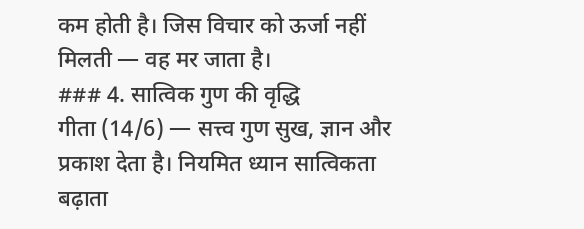कम होती है। जिस विचार को ऊर्जा नहीं मिलती — वह मर जाता है।
### 4. सात्विक गुण की वृद्धि
गीता (14/6) — सत्त्व गुण सुख, ज्ञान और प्रकाश देता है। नियमित ध्यान सात्विकता बढ़ाता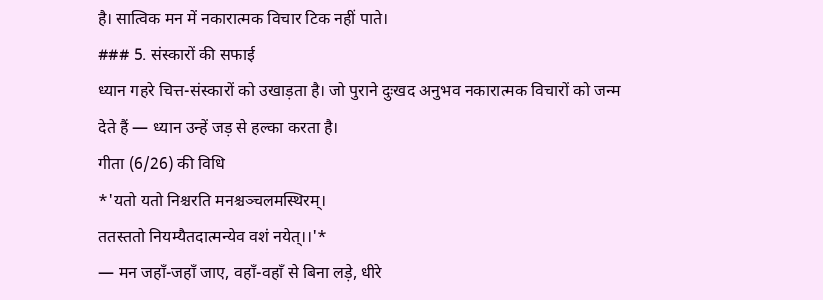है। सात्विक मन में नकारात्मक विचार टिक नहीं पाते।
### 5. संस्कारों की सफाई
ध्यान गहरे चित्त-संस्कारों को उखाड़ता है। जो पुराने दुःखद अनुभव नकारात्मक विचारों को जन्म देते हैं — ध्यान उन्हें जड़ से हल्का करता है।
गीता (6/26) की विधि
*'यतो यतो निश्चरति मनश्चञ्चलमस्थिरम्।
ततस्ततो नियम्यैतदात्मन्येव वशं नयेत्।।'*
— मन जहाँ-जहाँ जाए, वहाँ-वहाँ से बिना लड़े, धीरे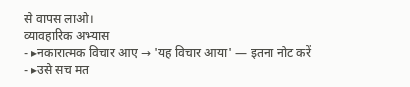से वापस लाओ।
व्यावहारिक अभ्यास
- ▸नकारात्मक विचार आए → 'यह विचार आया' — इतना नोट करें
- ▸उसे सच मत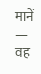मानें — वह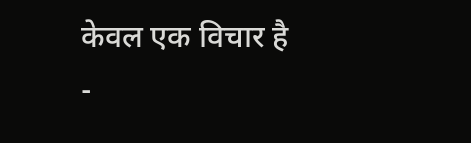केवल एक विचार है
-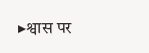▸श्वास पर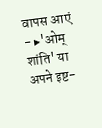वापस आएं
- ▸'ओम् शांति' या अपने इष्ट-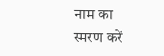नाम का स्मरण करें